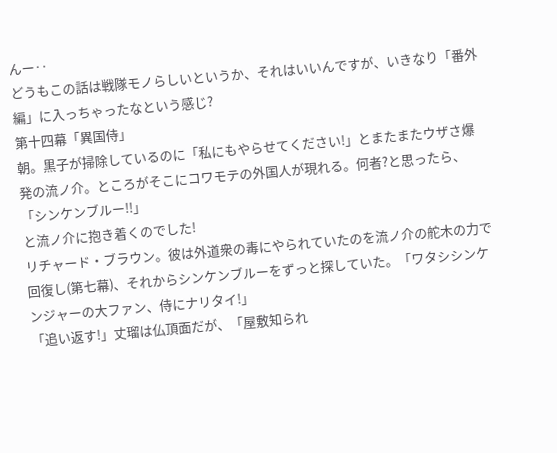んー‥
どうもこの話は戦隊モノらしいというか、それはいいんですが、いきなり「番外編」に入っちゃったなという感じ?
第十四幕「異国侍」
朝。黒子が掃除しているのに「私にもやらせてください!」とまたまたウザさ爆発の流ノ介。ところがそこにコワモテの外国人が現れる。何者?と思ったら、
「シンケンブルー!!」
と流ノ介に抱き着くのでした!
リチャード・ブラウン。彼は外道衆の毒にやられていたのを流ノ介の舵木の力で回復し(第七幕)、それからシンケンブルーをずっと探していた。「ワタシシンケンジャーの大ファン、侍にナリタイ!」
「追い返す!」丈瑠は仏頂面だが、「屋敷知られ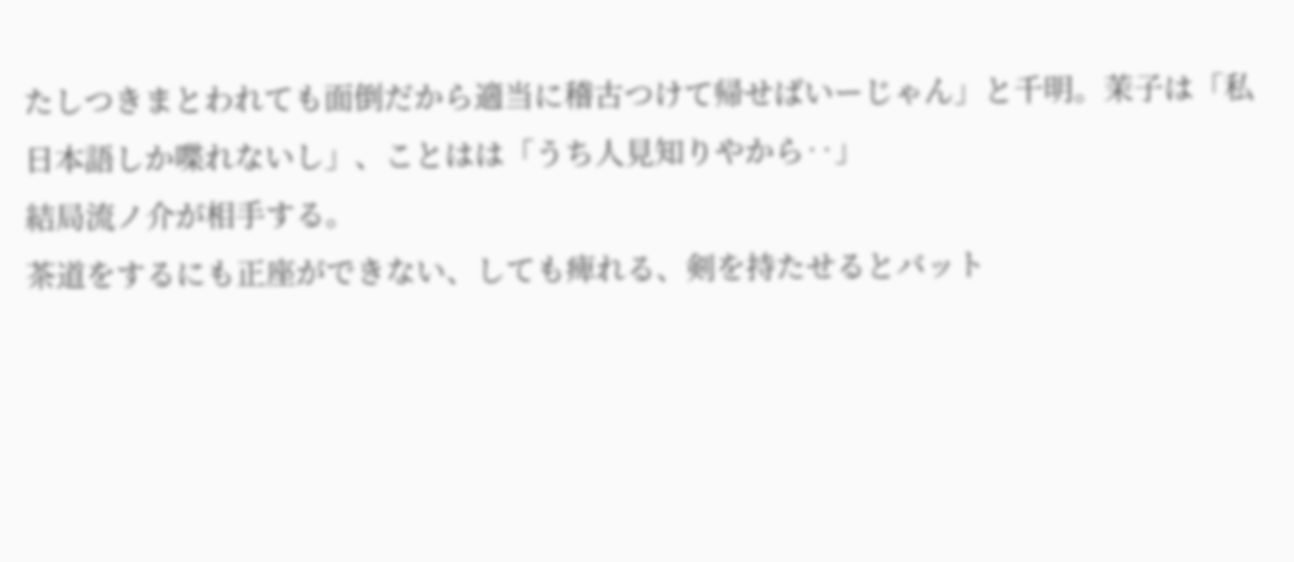たしつきまとわれても面倒だから適当に稽古つけて帰せばいーじゃん」と千明。茉子は「私日本語しか喋れないし」、ことはは「うち人見知りやから‥」
結局流ノ介が相手する。
茶道をするにも正座ができない、しても痺れる、剣を持たせるとバット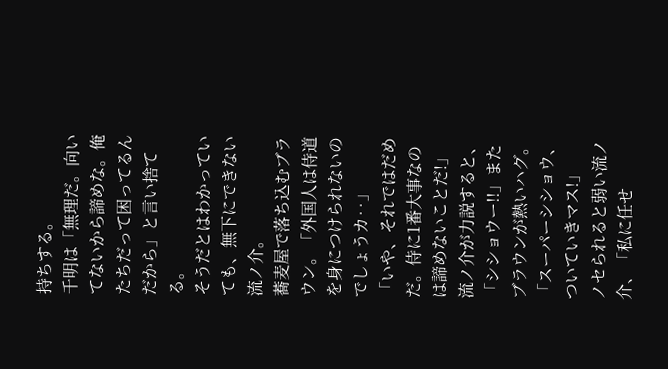持ちする。
千明は「無理だ。向いてないから諦めな。俺たちだって困ってるんだから」と言い捨てる。
そうだとはわかっていても、無下にできない流ノ介。
蕎麦屋で落ち込むブラウン。「外国人は侍道を身につけられないのでしょうカ‥」
「いや、それではだめだ。侍に1番大事なのは諦めないことだ!」流ノ介が力説すると、
「シショウー!!」またブラウンが熱いハグ。「スーパーシショウ、ついていきマス!」
ノセられると弱い流ノ介、「私に任せ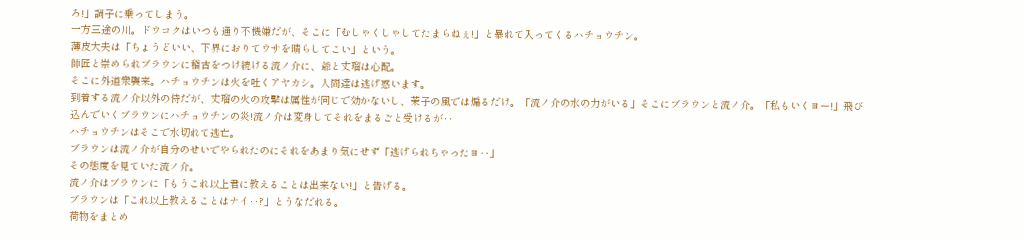ろ!」調子に乗ってしまう。
一方三途の川。ドウコクはいつも通り不機嫌だが、そこに「むしゃくしゃしてたまらねぇ!」と暴れて入ってくるハチョウチン。
薄皮大夫は「ちょうどいい、下界におりてウサを晴らしてこい」という。
師匠と崇められブラウンに稽古をつけ続ける流ノ介に、爺と丈瑠は心配。
そこに外道衆襲来。ハチョウチンは火を吐くアヤカシ。人間達は逃げ惑います。
到着する流ノ介以外の侍だが、丈瑠の火の攻撃は属性が同じで効かないし、茉子の風では煽るだけ。「流ノ介の水の力がいる」そこにブラウンと流ノ介。「私もいくヨー!」飛び込んでいくブラウンにハチョウチンの炎!流ノ介は変身してそれをまるごと受けるが‥
ハチョウチンはそこで水切れて逃亡。
ブラウンは流ノ介が自分のせいでやられたのにそれをあまり気にせず「逃げられちゃったヨ‥」
その態度を見ていた流ノ介。
流ノ介はブラウンに「もうこれ以上君に教えることは出来ない!」と告げる。
ブラウンは「これ以上教えることはナイ‥?」とうなだれる。
荷物をまとめ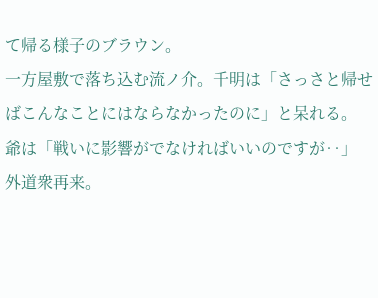て帰る様子のブラウン。
一方屋敷で落ち込む流ノ介。千明は「さっさと帰せばこんなことにはならなかったのに」と呆れる。
爺は「戦いに影響がでなければいいのですが‥」
外道衆再来。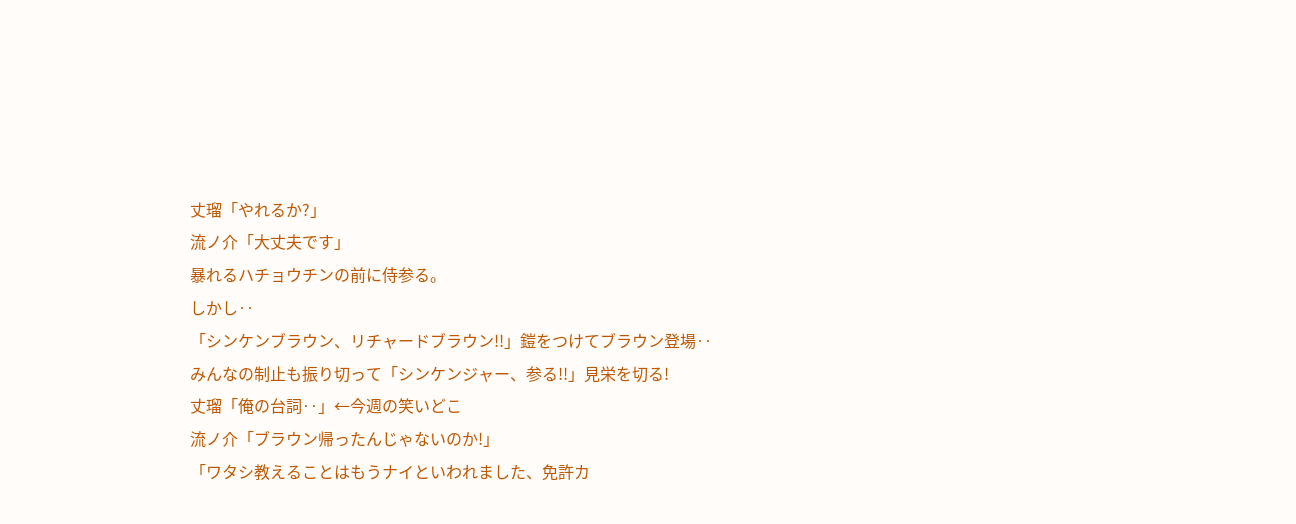丈瑠「やれるか?」
流ノ介「大丈夫です」
暴れるハチョウチンの前に侍参る。
しかし‥
「シンケンブラウン、リチャードブラウン!!」鎧をつけてブラウン登場‥
みんなの制止も振り切って「シンケンジャー、参る!!」見栄を切る!
丈瑠「俺の台詞‥」←今週の笑いどこ
流ノ介「ブラウン帰ったんじゃないのか!」
「ワタシ教えることはもうナイといわれました、免許カ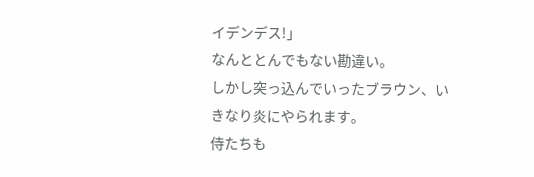イデンデス!」
なんととんでもない勘違い。
しかし突っ込んでいったブラウン、いきなり炎にやられます。
侍たちも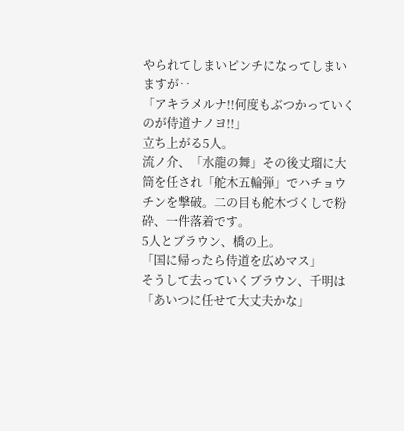やられてしまいピンチになってしまいますが‥
「アキラメルナ!!何度もぶつかっていくのが侍道ナノヨ!!」
立ち上がる5人。
流ノ介、「水龍の舞」その後丈瑠に大筒を任され「舵木五輪弾」でハチョウチンを撃破。二の目も舵木づくしで粉砕、一件落着です。
5人とブラウン、橋の上。
「国に帰ったら侍道を広めマス」
そうして去っていくブラウン、千明は「あいつに任せて大丈夫かな」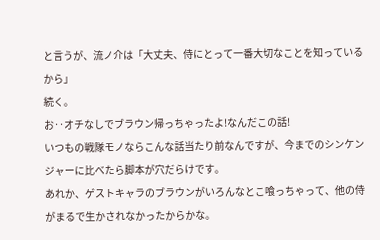と言うが、流ノ介は「大丈夫、侍にとって一番大切なことを知っているから」
続く。
お‥オチなしでブラウン帰っちゃったよ!なんだこの話!
いつもの戦隊モノならこんな話当たり前なんですが、今までのシンケンジャーに比べたら脚本が穴だらけです。
あれか、ゲストキャラのブラウンがいろんなとこ喰っちゃって、他の侍がまるで生かされなかったからかな。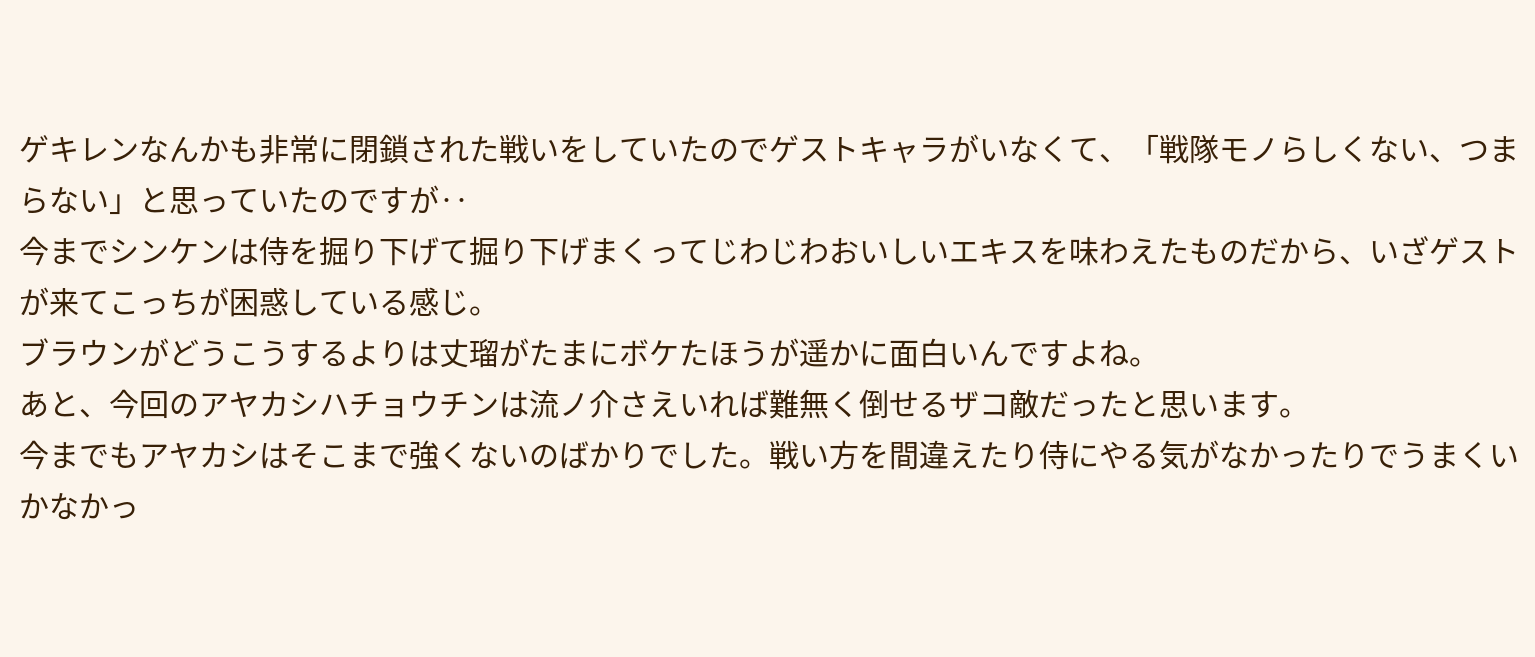ゲキレンなんかも非常に閉鎖された戦いをしていたのでゲストキャラがいなくて、「戦隊モノらしくない、つまらない」と思っていたのですが‥
今までシンケンは侍を掘り下げて掘り下げまくってじわじわおいしいエキスを味わえたものだから、いざゲストが来てこっちが困惑している感じ。
ブラウンがどうこうするよりは丈瑠がたまにボケたほうが遥かに面白いんですよね。
あと、今回のアヤカシハチョウチンは流ノ介さえいれば難無く倒せるザコ敵だったと思います。
今までもアヤカシはそこまで強くないのばかりでした。戦い方を間違えたり侍にやる気がなかったりでうまくいかなかっ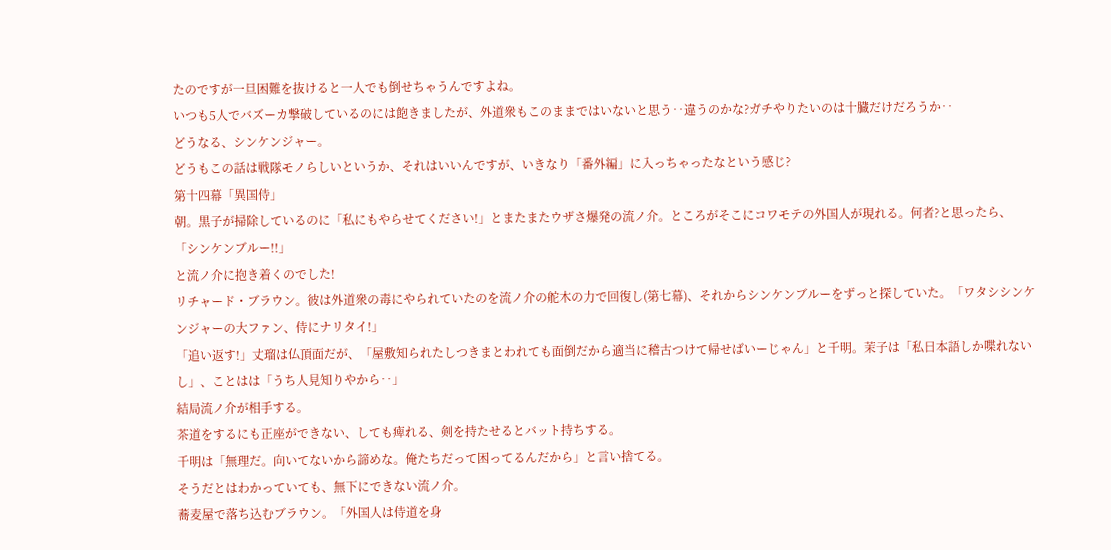たのですが一旦困難を抜けると一人でも倒せちゃうんですよね。
いつも5人でバズーカ撃破しているのには飽きましたが、外道衆もこのままではいないと思う‥違うのかな?ガチやりたいのは十臓だけだろうか‥
どうなる、シンケンジャー。
どうもこの話は戦隊モノらしいというか、それはいいんですが、いきなり「番外編」に入っちゃったなという感じ?
第十四幕「異国侍」
朝。黒子が掃除しているのに「私にもやらせてください!」とまたまたウザさ爆発の流ノ介。ところがそこにコワモテの外国人が現れる。何者?と思ったら、
「シンケンブルー!!」
と流ノ介に抱き着くのでした!
リチャード・ブラウン。彼は外道衆の毒にやられていたのを流ノ介の舵木の力で回復し(第七幕)、それからシンケンブルーをずっと探していた。「ワタシシンケンジャーの大ファン、侍にナリタイ!」
「追い返す!」丈瑠は仏頂面だが、「屋敷知られたしつきまとわれても面倒だから適当に稽古つけて帰せばいーじゃん」と千明。茉子は「私日本語しか喋れないし」、ことはは「うち人見知りやから‥」
結局流ノ介が相手する。
茶道をするにも正座ができない、しても痺れる、剣を持たせるとバット持ちする。
千明は「無理だ。向いてないから諦めな。俺たちだって困ってるんだから」と言い捨てる。
そうだとはわかっていても、無下にできない流ノ介。
蕎麦屋で落ち込むブラウン。「外国人は侍道を身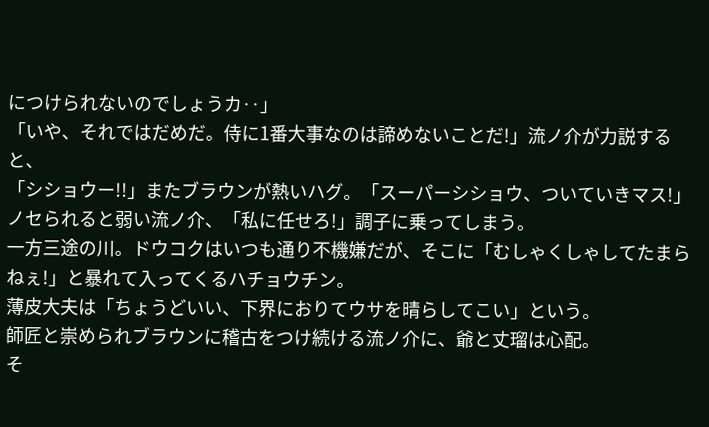につけられないのでしょうカ‥」
「いや、それではだめだ。侍に1番大事なのは諦めないことだ!」流ノ介が力説すると、
「シショウー!!」またブラウンが熱いハグ。「スーパーシショウ、ついていきマス!」
ノセられると弱い流ノ介、「私に任せろ!」調子に乗ってしまう。
一方三途の川。ドウコクはいつも通り不機嫌だが、そこに「むしゃくしゃしてたまらねぇ!」と暴れて入ってくるハチョウチン。
薄皮大夫は「ちょうどいい、下界におりてウサを晴らしてこい」という。
師匠と崇められブラウンに稽古をつけ続ける流ノ介に、爺と丈瑠は心配。
そ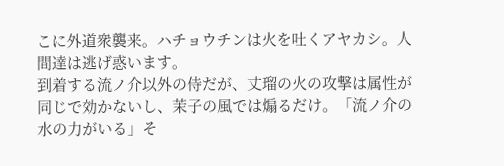こに外道衆襲来。ハチョウチンは火を吐くアヤカシ。人間達は逃げ惑います。
到着する流ノ介以外の侍だが、丈瑠の火の攻撃は属性が同じで効かないし、茉子の風では煽るだけ。「流ノ介の水の力がいる」そ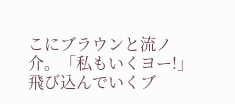こにブラウンと流ノ介。「私もいくヨー!」飛び込んでいくブ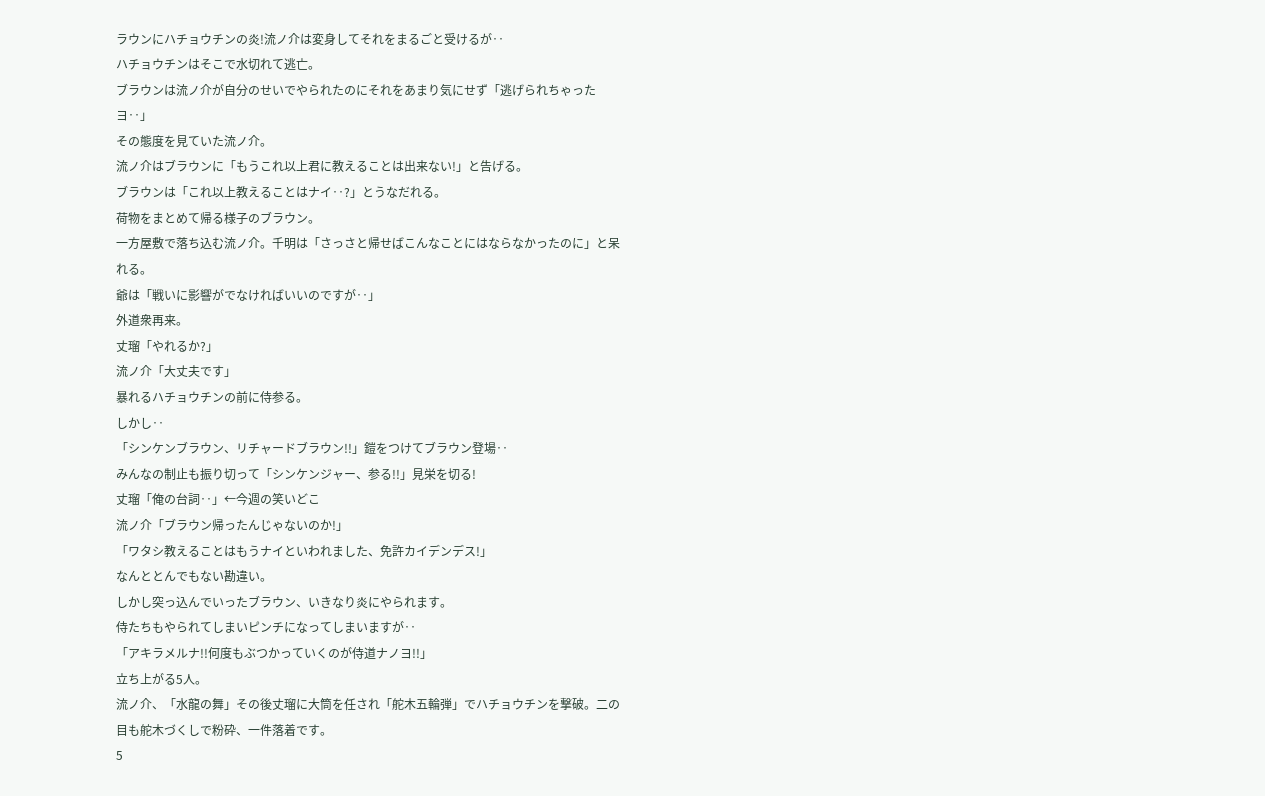ラウンにハチョウチンの炎!流ノ介は変身してそれをまるごと受けるが‥
ハチョウチンはそこで水切れて逃亡。
ブラウンは流ノ介が自分のせいでやられたのにそれをあまり気にせず「逃げられちゃったヨ‥」
その態度を見ていた流ノ介。
流ノ介はブラウンに「もうこれ以上君に教えることは出来ない!」と告げる。
ブラウンは「これ以上教えることはナイ‥?」とうなだれる。
荷物をまとめて帰る様子のブラウン。
一方屋敷で落ち込む流ノ介。千明は「さっさと帰せばこんなことにはならなかったのに」と呆れる。
爺は「戦いに影響がでなければいいのですが‥」
外道衆再来。
丈瑠「やれるか?」
流ノ介「大丈夫です」
暴れるハチョウチンの前に侍参る。
しかし‥
「シンケンブラウン、リチャードブラウン!!」鎧をつけてブラウン登場‥
みんなの制止も振り切って「シンケンジャー、参る!!」見栄を切る!
丈瑠「俺の台詞‥」←今週の笑いどこ
流ノ介「ブラウン帰ったんじゃないのか!」
「ワタシ教えることはもうナイといわれました、免許カイデンデス!」
なんととんでもない勘違い。
しかし突っ込んでいったブラウン、いきなり炎にやられます。
侍たちもやられてしまいピンチになってしまいますが‥
「アキラメルナ!!何度もぶつかっていくのが侍道ナノヨ!!」
立ち上がる5人。
流ノ介、「水龍の舞」その後丈瑠に大筒を任され「舵木五輪弾」でハチョウチンを撃破。二の目も舵木づくしで粉砕、一件落着です。
5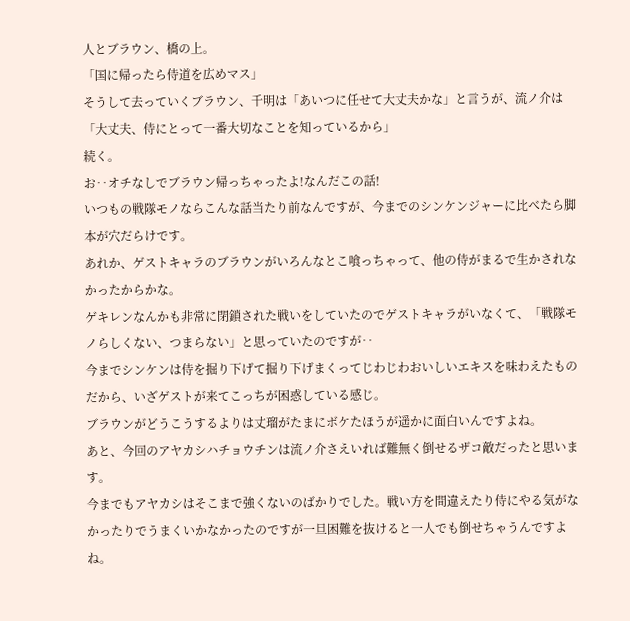人とブラウン、橋の上。
「国に帰ったら侍道を広めマス」
そうして去っていくブラウン、千明は「あいつに任せて大丈夫かな」と言うが、流ノ介は「大丈夫、侍にとって一番大切なことを知っているから」
続く。
お‥オチなしでブラウン帰っちゃったよ!なんだこの話!
いつもの戦隊モノならこんな話当たり前なんですが、今までのシンケンジャーに比べたら脚本が穴だらけです。
あれか、ゲストキャラのブラウンがいろんなとこ喰っちゃって、他の侍がまるで生かされなかったからかな。
ゲキレンなんかも非常に閉鎖された戦いをしていたのでゲストキャラがいなくて、「戦隊モノらしくない、つまらない」と思っていたのですが‥
今までシンケンは侍を掘り下げて掘り下げまくってじわじわおいしいエキスを味わえたものだから、いざゲストが来てこっちが困惑している感じ。
ブラウンがどうこうするよりは丈瑠がたまにボケたほうが遥かに面白いんですよね。
あと、今回のアヤカシハチョウチンは流ノ介さえいれば難無く倒せるザコ敵だったと思います。
今までもアヤカシはそこまで強くないのばかりでした。戦い方を間違えたり侍にやる気がなかったりでうまくいかなかったのですが一旦困難を抜けると一人でも倒せちゃうんですよね。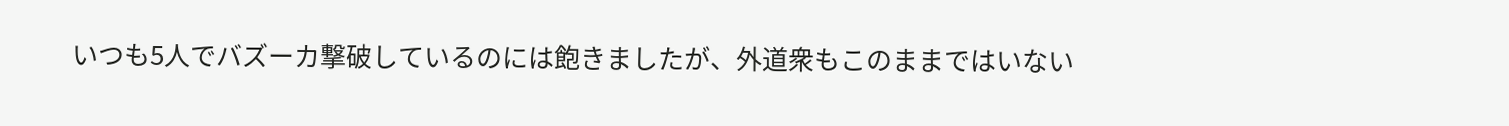いつも5人でバズーカ撃破しているのには飽きましたが、外道衆もこのままではいない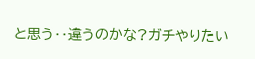と思う‥違うのかな?ガチやりたい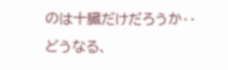のは十臓だけだろうか‥
どうなる、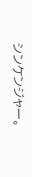シンケンジャー。